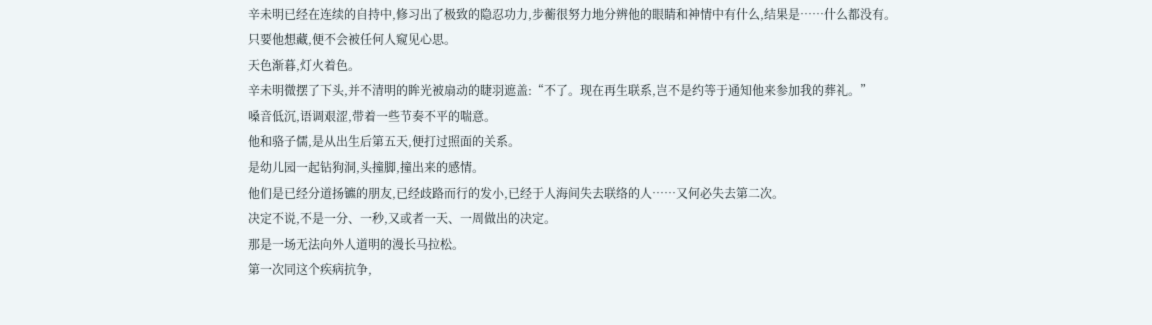辛未明已经在连续的自持中,修习出了极致的隐忍功力,步蘅很努力地分辨他的眼睛和神情中有什么,结果是……什么都没有。
只要他想藏,便不会被任何人窥见心思。
天色渐暮,灯火着色。
辛未明微摆了下头,并不清明的眸光被扇动的睫羽遮盖:“不了。现在再生联系,岂不是约等于通知他来参加我的葬礼。”
嗓音低沉,语调艰涩,带着一些节奏不平的喘意。
他和骆子儒,是从出生后第五天,便打过照面的关系。
是幼儿园一起钻狗洞,头撞脚,撞出来的感情。
他们是已经分道扬镳的朋友,已经歧路而行的发小,已经于人海间失去联络的人……又何必失去第二次。
决定不说,不是一分、一秒,又或者一天、一周做出的决定。
那是一场无法向外人道明的漫长马拉松。
第一次同这个疾病抗争,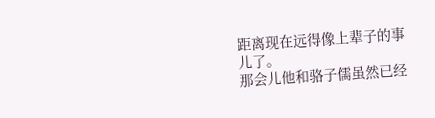距离现在远得像上辈子的事儿了。
那会儿他和骆子儒虽然已经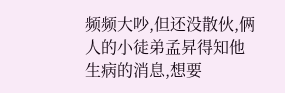频频大吵,但还没散伙,俩人的小徒弟孟昇得知他生病的消息,想要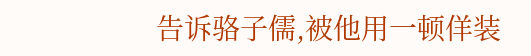告诉骆子儒,被他用一顿佯装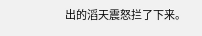出的滔天震怒拦了下来。